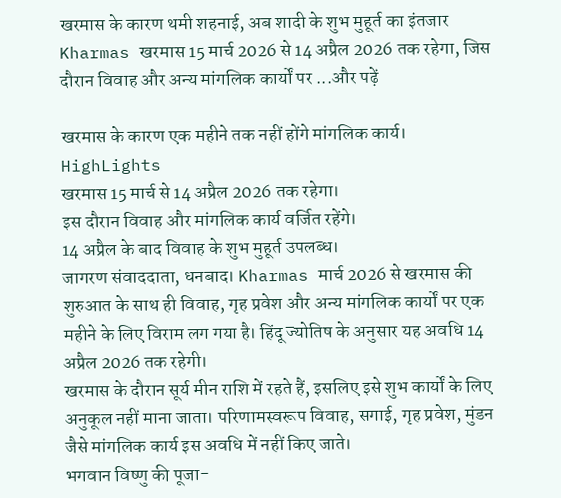खरमास के कारण थमी शहनाई, अब शादी के शुभ मुहूर्त का इंतजार
Kharmas खरमास 15 मार्च 2026 से 14 अप्रैल 2026 तक रहेगा, जिस दौरान विवाह और अन्य मांगलिक कार्यों पर ...और पढ़ें

खरमास के कारण एक महीने तक नहीं होंगे मांगलिक कार्य।
HighLights
खरमास 15 मार्च से 14 अप्रैल 2026 तक रहेगा।
इस दौरान विवाह और मांगलिक कार्य वर्जित रहेंगे।
14 अप्रैल के बाद विवाह के शुभ मुहूर्त उपलब्ध।
जागरण संवाददाता, धनबाद। Kharmas मार्च 2026 से खरमास की शुरुआत के साथ ही विवाह, गृह प्रवेश और अन्य मांगलिक कार्यों पर एक महीने के लिए विराम लग गया है। हिंदू ज्योतिष के अनुसार यह अवधि 14 अप्रैल 2026 तक रहेगी।
खरमास के दौरान सूर्य मीन राशि में रहते हैं, इसलिए इसे शुभ कार्यों के लिए अनुकूल नहीं माना जाता। परिणामस्वरूप विवाह, सगाई, गृह प्रवेश, मुंडन जैसे मांगलिक कार्य इस अवधि में नहीं किए जाते।
भगवान विष्णु की पूजा-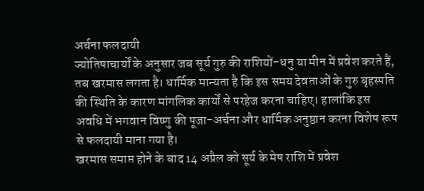अर्चना फलदायी
ज्योतिषाचार्यों के अनुसार जब सूर्य गुरु की राशियों-धनु या मीन में प्रवेश करते हैं, तब खरमास लगता है। धार्मिक मान्यता है कि इस समय देवताओं के गुरु बृहस्पति की स्थिति के कारण मांगलिक कार्यों से परहेज करना चाहिए। हालांकि इस अवधि में भगवान विष्णु की पूजा-अर्चना और धार्मिक अनुष्ठान करना विशेष रूप से फलदायी माना गया है।
खरमास समाप्त होने के बाद 14 अप्रैल को सूर्य के मेष राशि में प्रवेश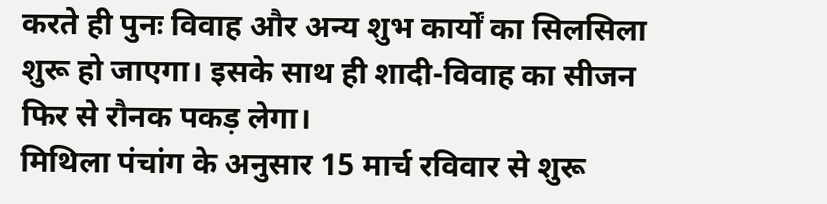करते ही पुनः विवाह और अन्य शुभ कार्यों का सिलसिला शुरू हो जाएगा। इसके साथ ही शादी-विवाह का सीजन फिर से रौनक पकड़ लेगा।
मिथिला पंचांग के अनुसार 15 मार्च रविवार से शुरू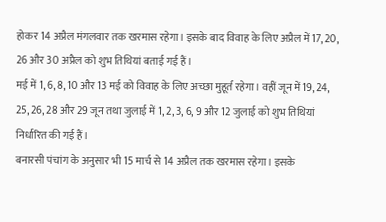होकर 14 अप्रैल मंगलवार तक खरमास रहेगा। इसके बाद विवाह के लिए अप्रैल में 17, 20, 26 और 30 अप्रैल को शुभ तिथियां बताई गई हैं।
मई में 1, 6, 8, 10 और 13 मई को विवाह के लिए अच्छा मुहूर्त रहेगा। वहीं जून में 19, 24, 25, 26, 28 और 29 जून तथा जुलाई में 1, 2, 3, 6, 9 और 12 जुलाई को शुभ तिथियां निर्धारित की गई हैं।
बनारसी पंचांग के अनुसार भी 15 मार्च से 14 अप्रैल तक खरमास रहेगा। इसके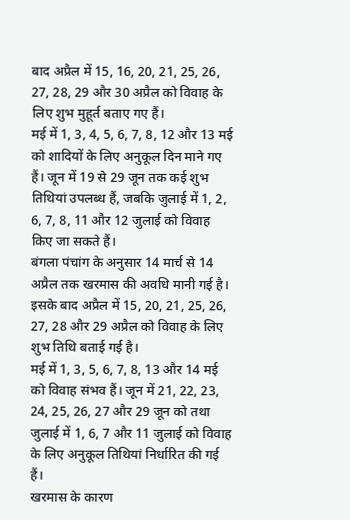बाद अप्रैल में 15, 16, 20, 21, 25, 26, 27, 28, 29 और 30 अप्रैल को विवाह के लिए शुभ मुहूर्त बताए गए हैं।
मई में 1, 3, 4, 5, 6, 7, 8, 12 और 13 मई को शादियों के लिए अनुकूल दिन माने गए हैं। जून में 19 से 29 जून तक कई शुभ तिथियां उपलब्ध हैं, जबकि जुलाई में 1, 2, 6, 7, 8, 11 और 12 जुलाई को विवाह किए जा सकते हैं।
बंगला पंचांग के अनुसार 14 मार्च से 14 अप्रैल तक खरमास की अवधि मानी गई है। इसके बाद अप्रैल में 15, 20, 21, 25, 26, 27, 28 और 29 अप्रैल को विवाह के लिए शुभ तिथि बताई गई है।
मई में 1, 3, 5, 6, 7, 8, 13 और 14 मई को विवाह संभव हैं। जून में 21, 22, 23, 24, 25, 26, 27 और 29 जून को तथा जुलाई में 1, 6, 7 और 11 जुलाई को विवाह के लिए अनुकूल तिथियां निर्धारित की गई हैं।
खरमास के कारण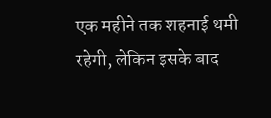एक महीने तक शहनाई थमी रहेगी, लेकिन इसके बाद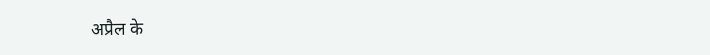अप्रैल के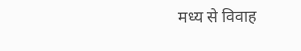मध्य से विवाह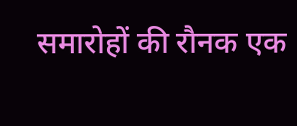समारोहों की रौनक एक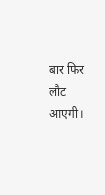बार फिर लौट आएगी।